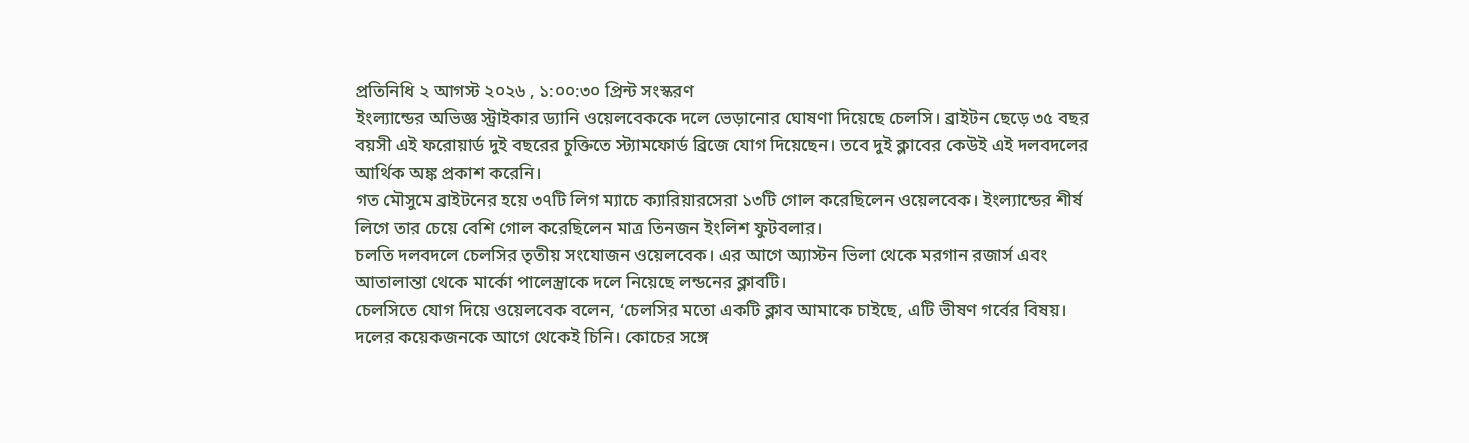প্রতিনিধি ২ আগস্ট ২০২৬ , ১:০০:৩০ প্রিন্ট সংস্করণ
ইংল্যান্ডের অভিজ্ঞ স্ট্রাইকার ড্যানি ওয়েলবেককে দলে ভেড়ানোর ঘোষণা দিয়েছে চেলসি। ব্রাইটন ছেড়ে ৩৫ বছর বয়সী এই ফরোয়ার্ড দুই বছরের চুক্তিতে স্ট্যামফোর্ড ব্রিজে যোগ দিয়েছেন। তবে দুই ক্লাবের কেউই এই দলবদলের আর্থিক অঙ্ক প্রকাশ করেনি।
গত মৌসুমে ব্রাইটনের হয়ে ৩৭টি লিগ ম্যাচে ক্যারিয়ারসেরা ১৩টি গোল করেছিলেন ওয়েলবেক। ইংল্যান্ডের শীর্ষ লিগে তার চেয়ে বেশি গোল করেছিলেন মাত্র তিনজন ইংলিশ ফুটবলার।
চলতি দলবদলে চেলসির তৃতীয় সংযোজন ওয়েলবেক। এর আগে অ্যাস্টন ভিলা থেকে মরগান রজার্স এবং আতালান্তা থেকে মার্কো পালেস্ত্রাকে দলে নিয়েছে লন্ডনের ক্লাবটি।
চেলসিতে যোগ দিয়ে ওয়েলবেক বলেন, ‘চেলসির মতো একটি ক্লাব আমাকে চাইছে, এটি ভীষণ গর্বের বিষয়। দলের কয়েকজনকে আগে থেকেই চিনি। কোচের সঙ্গে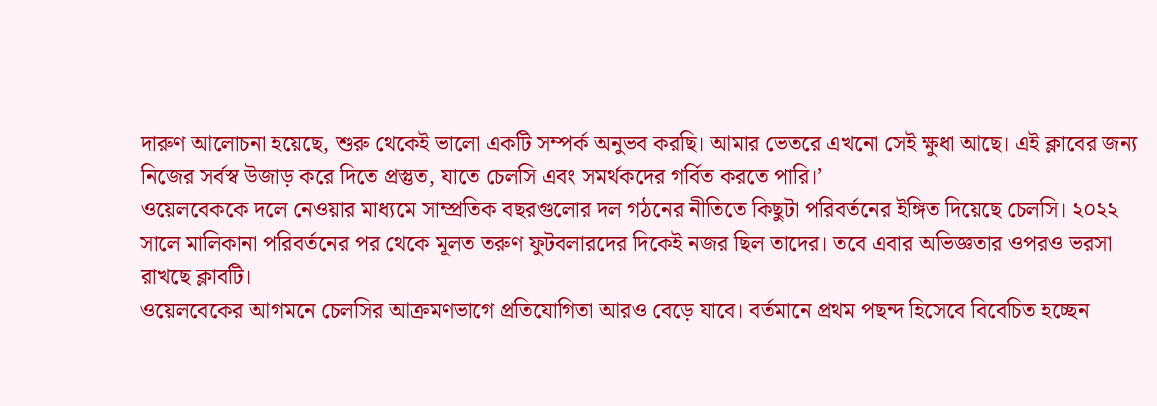দারুণ আলোচনা হয়েছে, শুরু থেকেই ভালো একটি সম্পর্ক অনুভব করছি। আমার ভেতরে এখনো সেই ক্ষুধা আছে। এই ক্লাবের জন্য নিজের সর্বস্ব উজাড় করে দিতে প্রস্তুত, যাতে চেলসি এবং সমর্থকদের গর্বিত করতে পারি।’
ওয়েলবেককে দলে নেওয়ার মাধ্যমে সাম্প্রতিক বছরগুলোর দল গঠনের নীতিতে কিছুটা পরিবর্তনের ইঙ্গিত দিয়েছে চেলসি। ২০২২ সালে মালিকানা পরিবর্তনের পর থেকে মূলত তরুণ ফুটবলারদের দিকেই নজর ছিল তাদের। তবে এবার অভিজ্ঞতার ওপরও ভরসা রাখছে ক্লাবটি।
ওয়েলবেকের আগমনে চেলসির আক্রমণভাগে প্রতিযোগিতা আরও বেড়ে যাবে। বর্তমানে প্রথম পছন্দ হিসেবে বিবেচিত হচ্ছেন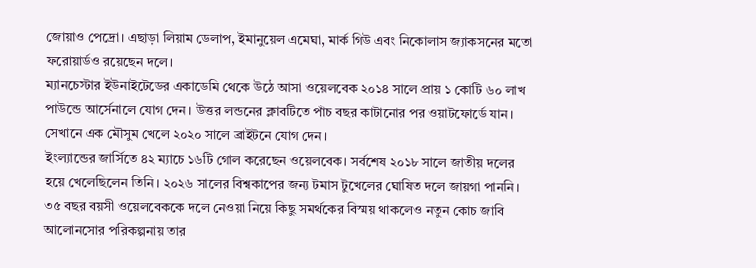জোয়াও পেদ্রো। এছাড়া লিয়াম ডেলাপ, ইমানুয়েল এমেঘা, মার্ক গিউ এবং নিকোলাস জ্যাকসনের মতো ফরোয়ার্ডও রয়েছেন দলে।
ম্যানচেস্টার ইউনাইটেডের একাডেমি থেকে উঠে আসা ওয়েলবেক ২০১৪ সালে প্রায় ১ কোটি ৬০ লাখ পাউন্ডে আর্সেনালে যোগ দেন। উত্তর লন্ডনের ক্লাবটিতে পাঁচ বছর কাটানোর পর ওয়াটফোর্ডে যান। সেখানে এক মৌসুম খেলে ২০২০ সালে ব্রাইটনে যোগ দেন।
ইংল্যান্ডের জার্সিতে ৪২ ম্যাচে ১৬টি গোল করেছেন ওয়েলবেক। সর্বশেষ ২০১৮ সালে জাতীয় দলের হয়ে খেলেছিলেন তিনি। ২০২৬ সালের বিশ্বকাপের জন্য টমাস টুখেলের ঘোষিত দলে জায়গা পাননি।
৩৫ বছর বয়সী ওয়েলবেককে দলে নেওয়া নিয়ে কিছু সমর্থকের বিস্ময় থাকলেও নতুন কোচ জাবি আলোনসোর পরিকল্পনায় তার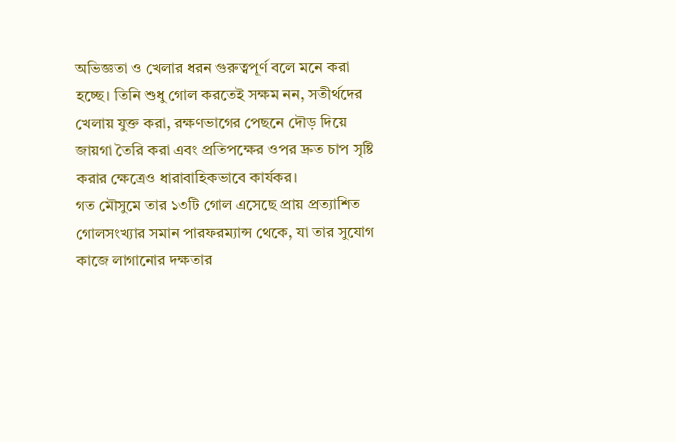অভিজ্ঞতা ও খেলার ধরন গুরুত্বপূর্ণ বলে মনে করা হচ্ছে। তিনি শুধু গোল করতেই সক্ষম নন, সতীর্থদের খেলায় যুক্ত করা, রক্ষণভাগের পেছনে দৌড় দিয়ে জায়গা তৈরি করা এবং প্রতিপক্ষের ওপর দ্রুত চাপ সৃষ্টি করার ক্ষেত্রেও ধারাবাহিকভাবে কার্যকর।
গত মৌসুমে তার ১৩টি গোল এসেছে প্রায় প্রত্যাশিত গোলসংখ্যার সমান পারফরম্যান্স থেকে, যা তার সুযোগ কাজে লাগানোর দক্ষতার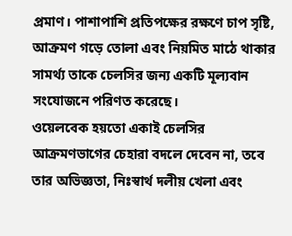প্রমাণ। পাশাপাশি প্রতিপক্ষের রক্ষণে চাপ সৃষ্টি, আক্রমণ গড়ে তোলা এবং নিয়মিত মাঠে থাকার সামর্থ্য তাকে চেলসির জন্য একটি মূল্যবান সংযোজনে পরিণত করেছে।
ওয়েলবেক হয়তো একাই চেলসির আক্রমণভাগের চেহারা বদলে দেবেন না, তবে তার অভিজ্ঞতা, নিঃস্বার্থ দলীয় খেলা এবং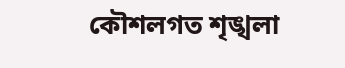কৌশলগত শৃঙ্খলা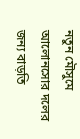নতুন মৌসুমে আলোনসোর দলের জন্য বাড়তি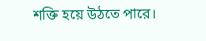শক্তি হয়ে উঠতে পারে।